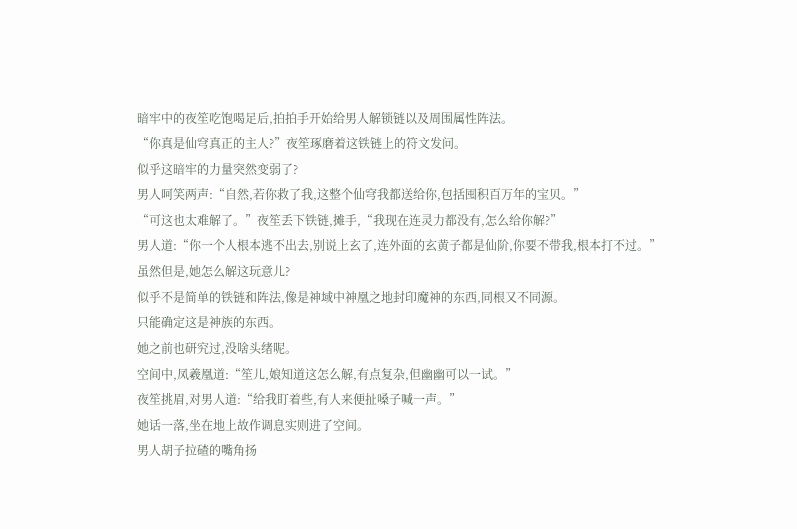暗牢中的夜笙吃饱喝足后,拍拍手开始给男人解锁链以及周围属性阵法。
“你真是仙穹真正的主人?”夜笙琢磨着这铁链上的符文发问。
似乎这暗牢的力量突然变弱了?
男人呵笑两声:“自然,若你救了我,这整个仙穹我都送给你,包括囤积百万年的宝贝。”
“可这也太难解了。”夜笙丢下铁链,摊手,“我现在连灵力都没有,怎么给你解?”
男人道:“你一个人根本逃不出去,别说上玄了,连外面的玄黄子都是仙阶,你要不带我,根本打不过。”
虽然但是,她怎么解这玩意儿?
似乎不是简单的铁链和阵法,像是神域中神凰之地封印魔神的东西,同根又不同源。
只能确定这是神族的东西。
她之前也研究过,没啥头绪呢。
空间中,凤羲凰道:“笙儿,娘知道这怎么解,有点复杂,但幽幽可以一试。”
夜笙挑眉,对男人道:“给我盯着些,有人来便扯嗓子喊一声。”
她话一落,坐在地上故作调息实则进了空间。
男人胡子拉碴的嘴角扬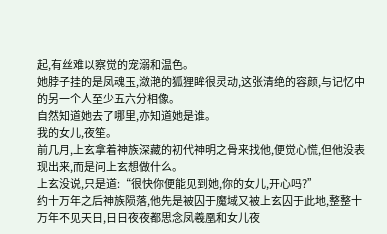起,有丝难以察觉的宠溺和温色。
她脖子挂的是凤魂玉,潋滟的狐狸眸很灵动,这张清绝的容颜,与记忆中的另一个人至少五六分相像。
自然知道她去了哪里,亦知道她是谁。
我的女儿,夜笙。
前几月,上玄拿着神族深藏的初代神明之骨来找他,便觉心慌,但他没表现出来,而是问上玄想做什么。
上玄没说,只是道:“很快你便能见到她,你的女儿,开心吗?”
约十万年之后神族陨落,他先是被囚于魔域又被上玄囚于此地,整整十万年不见天日,日日夜夜都思念凤羲凰和女儿夜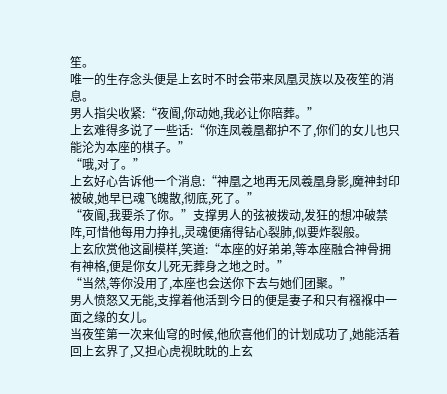笙。
唯一的生存念头便是上玄时不时会带来凤凰灵族以及夜笙的消息。
男人指尖收紧:“夜阍,你动她,我必让你陪葬。”
上玄难得多说了一些话:“你连凤羲凰都护不了,你们的女儿也只能沦为本座的棋子。”
“哦,对了。”
上玄好心告诉他一个消息:“神凰之地再无凤羲凰身影,魔神封印被破,她早已魂飞魄散,彻底,死了。”
“夜阍,我要杀了你。”支撑男人的弦被拨动,发狂的想冲破禁阵,可惜他每用力挣扎,灵魂便痛得钻心裂肺,似要炸裂般。
上玄欣赏他这副模样,笑道:“本座的好弟弟,等本座融合神骨拥有神格,便是你女儿死无葬身之地之时。”
“当然,等你没用了,本座也会送你下去与她们团聚。”
男人愤怒又无能,支撑着他活到今日的便是妻子和只有襁褓中一面之缘的女儿。
当夜笙第一次来仙穹的时候,他欣喜他们的计划成功了,她能活着回上玄界了,又担心虎视眈眈的上玄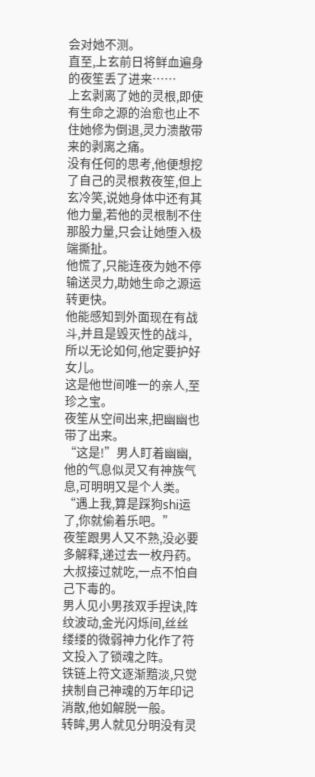会对她不测。
直至,上玄前日将鲜血遍身的夜笙丢了进来……
上玄剥离了她的灵根,即使有生命之源的治愈也止不住她修为倒退,灵力溃散带来的剥离之痛。
没有任何的思考,他便想挖了自己的灵根救夜笙,但上玄冷笑,说她身体中还有其他力量,若他的灵根制不住那股力量,只会让她堕入极端撕扯。
他慌了,只能连夜为她不停输送灵力,助她生命之源运转更快。
他能感知到外面现在有战斗,并且是毁灭性的战斗,所以无论如何,他定要护好女儿。
这是他世间唯一的亲人,至珍之宝。
夜笙从空间出来,把幽幽也带了出来。
“这是!”男人盯着幽幽,他的气息似灵又有神族气息,可明明又是个人类。
“遇上我,算是踩狗shi运了,你就偷着乐吧。”
夜笙跟男人又不熟,没必要多解释,递过去一枚丹药。
大叔接过就吃,一点不怕自己下毒的。
男人见小男孩双手捏诀,阵纹波动,金光闪烁间,丝丝缕缕的微弱神力化作了符文投入了锁魂之阵。
铁链上符文逐渐黯淡,只觉挟制自己神魂的万年印记消散,他如解脱一般。
转眸,男人就见分明没有灵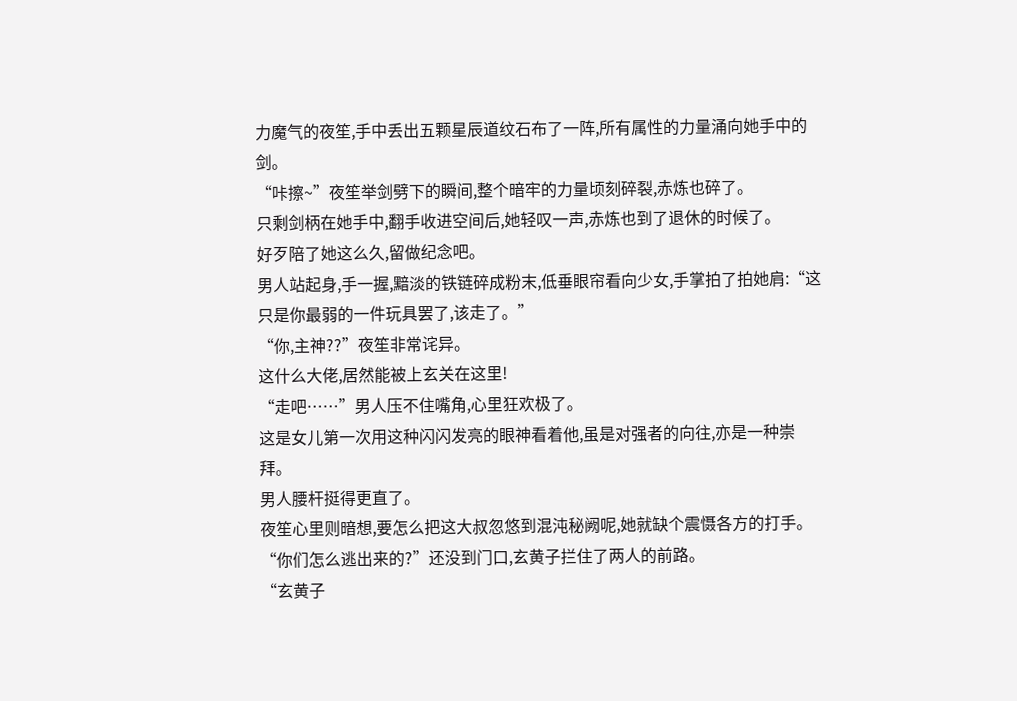力魔气的夜笙,手中丢出五颗星辰道纹石布了一阵,所有属性的力量涌向她手中的剑。
“咔擦~”夜笙举剑劈下的瞬间,整个暗牢的力量顷刻碎裂,赤炼也碎了。
只剩剑柄在她手中,翻手收进空间后,她轻叹一声,赤炼也到了退休的时候了。
好歹陪了她这么久,留做纪念吧。
男人站起身,手一握,黯淡的铁链碎成粉末,低垂眼帘看向少女,手掌拍了拍她肩:“这只是你最弱的一件玩具罢了,该走了。”
“你,主神??”夜笙非常诧异。
这什么大佬,居然能被上玄关在这里!
“走吧……”男人压不住嘴角,心里狂欢极了。
这是女儿第一次用这种闪闪发亮的眼神看着他,虽是对强者的向往,亦是一种崇拜。
男人腰杆挺得更直了。
夜笙心里则暗想,要怎么把这大叔忽悠到混沌秘阙呢,她就缺个震慑各方的打手。
“你们怎么逃出来的?”还没到门口,玄黄子拦住了两人的前路。
“玄黄子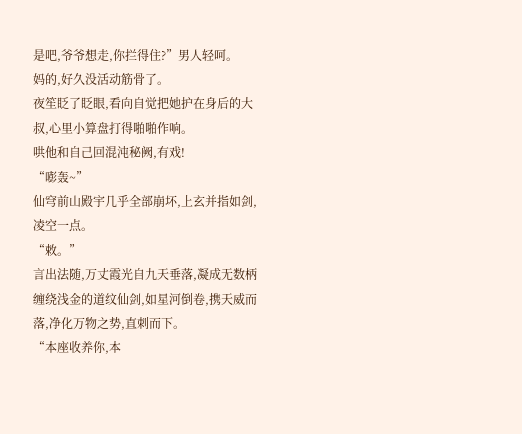是吧,爷爷想走,你拦得住?”男人轻呵。
妈的,好久没活动筋骨了。
夜笙眨了眨眼,看向自觉把她护在身后的大叔,心里小算盘打得啪啪作响。
哄他和自己回混沌秘阙,有戏!
“嘭轰~”
仙穹前山殿宇几乎全部崩坏,上玄并指如剑,凌空一点。
“敕。”
言出法随,万丈霞光自九天垂落,凝成无数柄缠绕浅金的道纹仙剑,如星河倒卷,携天威而落,净化万物之势,直刺而下。
“本座收养你,本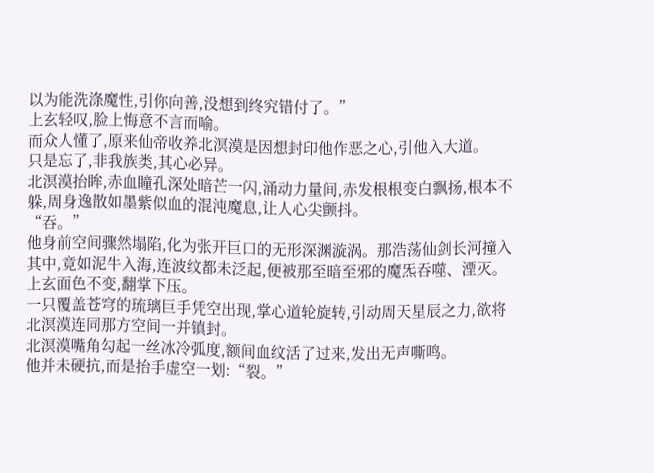以为能洗涤魔性,引你向善,没想到终究错付了。”
上玄轻叹,脸上悔意不言而喻。
而众人懂了,原来仙帝收养北溟漠是因想封印他作恶之心,引他入大道。
只是忘了,非我族类,其心必异。
北溟漠抬眸,赤血瞳孔深处暗芒一闪,涌动力量间,赤发根根变白飘扬,根本不躲,周身逸散如墨紫似血的混沌魔息,让人心尖颤抖。
“吞。”
他身前空间骤然塌陷,化为张开巨口的无形深渊漩涡。那浩荡仙剑长河撞入其中,竟如泥牛入海,连波纹都未泛起,便被那至暗至邪的魔炁吞噬、湮灭。
上玄面色不变,翻掌下压。
一只覆盖苍穹的琉璃巨手凭空出现,掌心道轮旋转,引动周天星辰之力,欲将北溟漠连同那方空间一并镇封。
北溟漠嘴角勾起一丝冰冷弧度,额间血纹活了过来,发出无声嘶鸣。
他并未硬抗,而是抬手虚空一划:“裂。”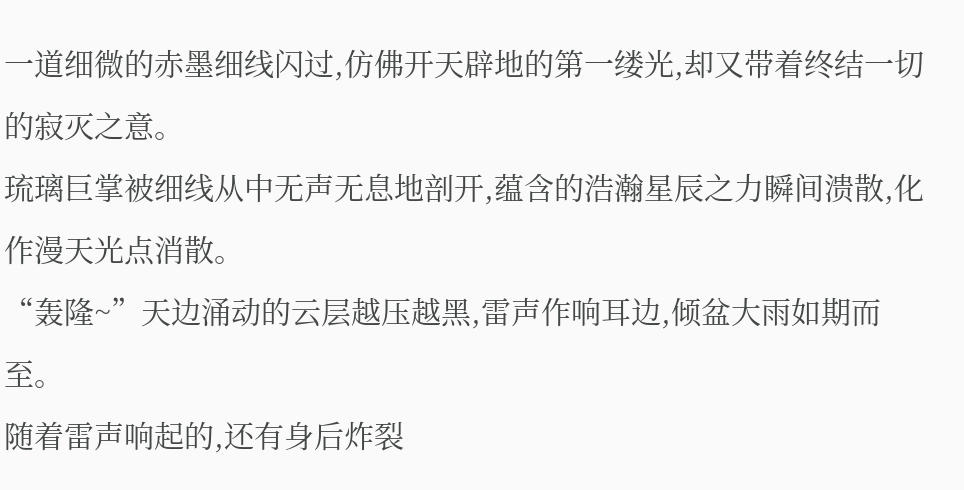一道细微的赤墨细线闪过,仿佛开天辟地的第一缕光,却又带着终结一切的寂灭之意。
琉璃巨掌被细线从中无声无息地剖开,蕴含的浩瀚星辰之力瞬间溃散,化作漫天光点消散。
“轰隆~”天边涌动的云层越压越黑,雷声作响耳边,倾盆大雨如期而至。
随着雷声响起的,还有身后炸裂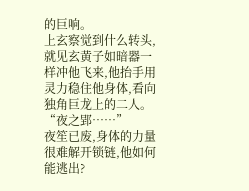的巨响。
上玄察觉到什么转头,就见玄黄子如暗器一样冲他飞来,他抬手用灵力稳住他身体,看向独角巨龙上的二人。
“夜之郢……”
夜笙已废,身体的力量很难解开锁链,他如何能逃出?